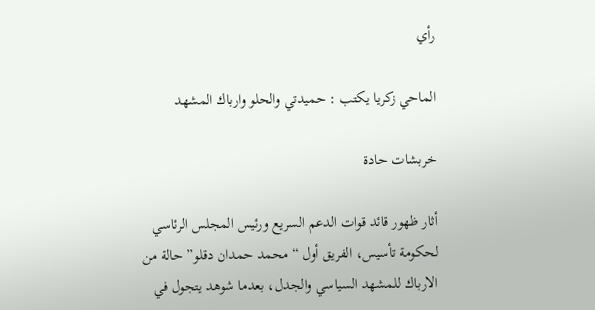رأي

الماحي زكريا يكتب : حميدتي والحلو وارباك المشهد

خربشات حادة

أثار ظهور قائد قوات الدعم السريع ورئيس المجلس الرئاسي لحكومة تأسيس، الفريق أول “محمد حمدان دقلو” حالة من الارباك للمشهد السياسي والجدل، بعدما شوهد يتجول في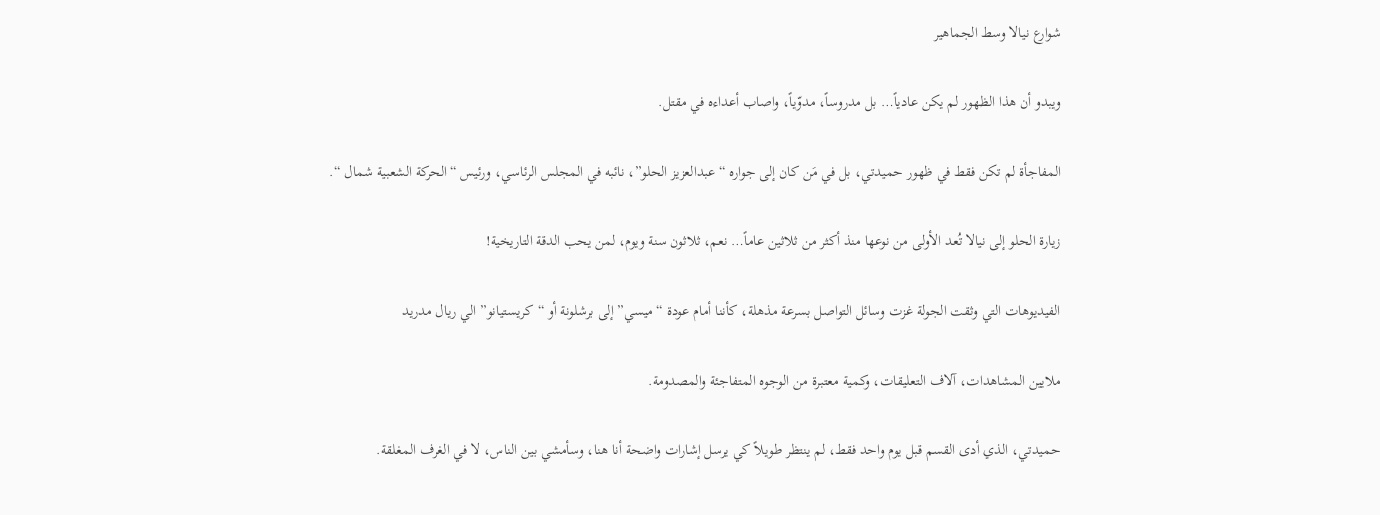شوارع نيالا وسط الجماهير

ويبدو أن هذا الظهور لم يكن عادياً… بل مدروساً، مدوّياً، واصاب أعداءه في مقتل.

المفاجأة لم تكن فقط في ظهور حميدتي، بل في مَن كان إلى جواره “عبدالعزيز الحلو”، نائبه في المجلس الرئاسي، ورئيس “الحركة الشعبية شمال “.

زيارة الحلو إلى نيالا تُعد الأولى من نوعها منذ أكثر من ثلاثين عاماً… نعم، ثلاثون سنة ويوم، لمن يحب الدقة التاريخية!

الفيديوهات التي وثقت الجولة غزت وسائل التواصل بسرعة مذهلة، كأننا أمام عودة “ميسي” إلى برشلونة أو “كريستيانو” الي ريال مدريد

ملايين المشاهدات، آلاف التعليقات، وكمية معتبرة من الوجوه المتفاجئة والمصدومة.

حميدتي، الذي أدى القسم قبل يوم واحد فقط، لم ينتظر طويلاً كي يرسل إشارات واضحة أنا هنا، وسأمشي بين الناس، لا في الغرف المغلقة.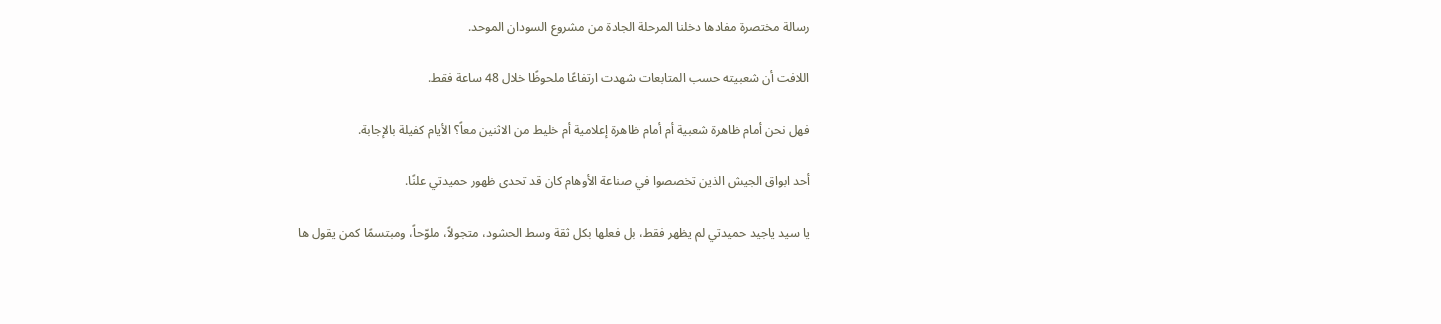رسالة مختصرة مفادها دخلنا المرحلة الجادة من مشروع السودان الموحد.

اللافت أن شعبيته حسب المتابعات شهدت ارتفاعًا ملحوظًا خلال 48 ساعة فقط.

فهل نحن أمام ظاهرة شعبية أم أمام ظاهرة إعلامية أم خليط من الاثنين معاً؟ الأيام كفيلة بالإجابة.

أحد ابواق الجيش الذين تخصصوا في صناعة الأوهام كان قد تحدى ظهور حميدتي علنًا.

يا سيد ياجيد حميدتي لم يظهر فقط، بل فعلها بكل ثقة وسط الحشود، متجولاً، ملوّحاً، ومبتسمًا كمن يقول ها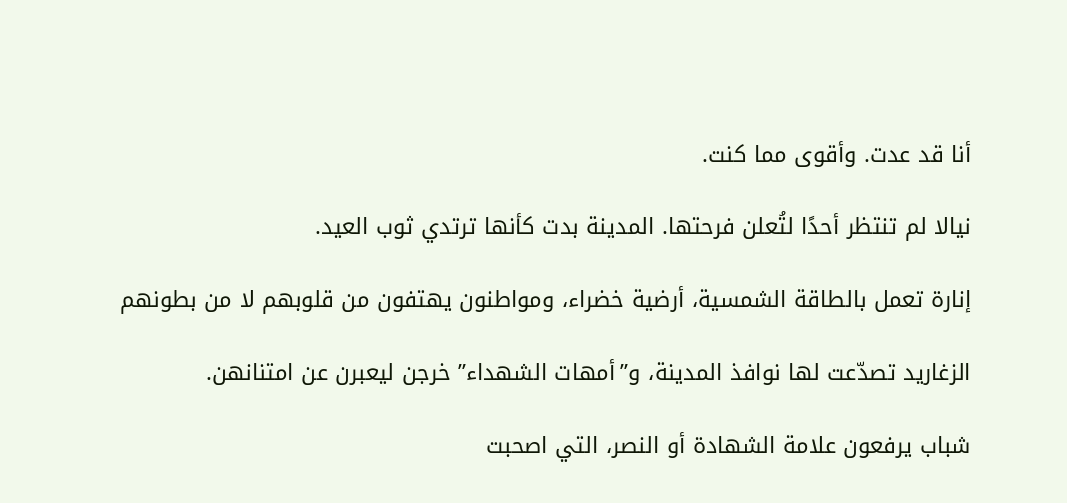أنا قد عدت. وأقوى مما كنت.

نيالا لم تنتظر أحدًا لتُعلن فرحتها. المدينة بدت كأنها ترتدي ثوب العيد.

إنارة تعمل بالطاقة الشمسية، أرضية خضراء، ومواطنون يهتفون من قلوبهم لا من بطونهم

الزغاريد تصدّعت لها نوافذ المدينة، و”أمهات الشهداء” خرجن ليعبرن عن امتنانهن.

شباب يرفعون علامة الشهادة أو النصر، التي اصحبت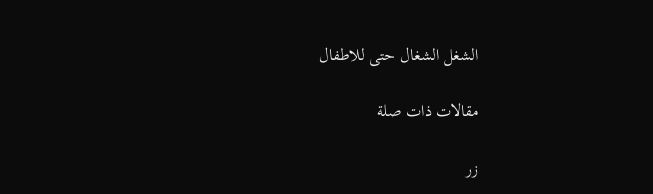الشغل الشغال حتى للاطفال

مقالات ذات صلة

زر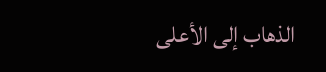الذهاب إلى الأعلى